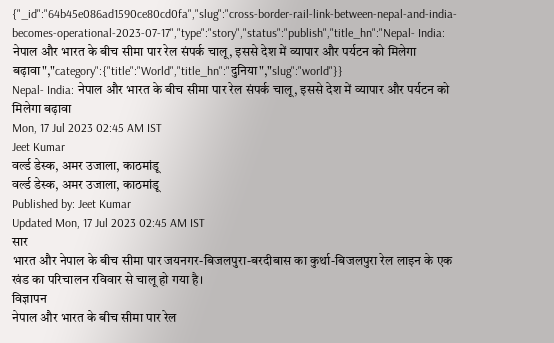{"_id":"64b45e086ad1590ce80cd0fa","slug":"cross-border-rail-link-between-nepal-and-india-becomes-operational-2023-07-17","type":"story","status":"publish","title_hn":"Nepal- India: नेपाल और भारत के बीच सीमा पार रेल संपर्क चालू, इससे देश में व्यापार और पर्यटन को मिलेगा बढ़ावा","category":{"title":"World","title_hn":"दुनिया","slug":"world"}}
Nepal- India: नेपाल और भारत के बीच सीमा पार रेल संपर्क चालू, इससे देश में व्यापार और पर्यटन को मिलेगा बढ़ावा
Mon, 17 Jul 2023 02:45 AM IST
Jeet Kumar
वर्ल्ड डेस्क, अमर उजाला, काठमांडू
वर्ल्ड डेस्क, अमर उजाला, काठमांडू
Published by: Jeet Kumar
Updated Mon, 17 Jul 2023 02:45 AM IST
सार
भारत और नेपाल के बीच सीमा पार जयनगर-बिजलपुरा-बरदीबास का कुर्था-बिजलपुरा रेल लाइन के एक खंड का परिचालन रविवार से चालू हो गया है।
विज्ञापन
नेपाल और भारत के बीच सीमा पार रेल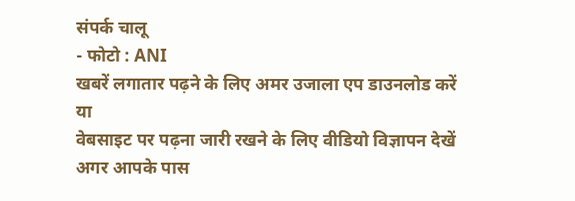संपर्क चालू
- फोटो : ANI
खबरें लगातार पढ़ने के लिए अमर उजाला एप डाउनलोड करें
या
वेबसाइट पर पढ़ना जारी रखने के लिए वीडियो विज्ञापन देखें
अगर आपके पास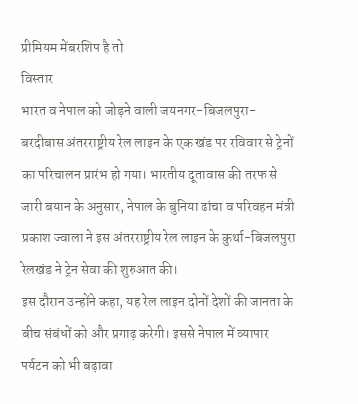प्रीमियम मेंबरशिप है तो
विस्तार
भारत व नेपाल को जोड़ने वाली जयनगर-बिजलपुरा-बरदीबास अंतरराष्ट्रीय रेल लाइन के एक खंड पर रविवार से ट्रेनों का परिचालन प्रारंभ हो गया। भारतीय दूतावास की तरफ से जारी बयान के अनुसार, नेपाल के बुनिया ढांचा व परिवहन मंत्री प्रकाश ज्वाला ने इस अंतरराष्ट्रीय रेल लाइन के कुर्था-बिजलपुरा रेलखंड ने ट्रेन सेवा की शुरुआत की।
इस दौरान उन्होंने कहा, यह रेल लाइन दोनों देशों की जानता के बीच संबंधों को और प्रगाढ़ करेगी। इससे नेपाल में व्यापार पर्यटन को भी बढ़ावा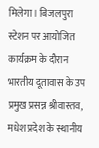मिलेगा। बिजलपुरा स्टेशन पर आयोजित कार्यक्रम के दौरान भारतीय दूतावास के उप प्रमुख प्रसन्न श्रीवास्तव, मधेश प्रदेश के स्थानीय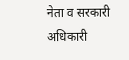नेता व सरकारी अधिकारी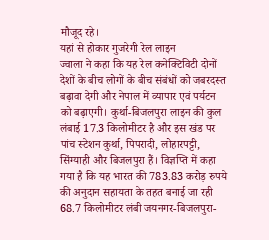मौजूद रहे।
यहां से होकार गुजरेगी रेल लाइन
ज्वाला ने कहा कि यह रेल कनेक्टिविटी दोनों देशों के बीच लोगों के बीच संबंधों को जबरदस्त बढ़ावा देगी और नेपाल में व्यापार एवं पर्यटन को बढ़ाएगी। कुर्था-बिजलपुरा लाइन की कुल लंबाई 17.3 किलोमीटर है और इस खंड पर पांच स्टेशन कुर्था, पिपरादी, लोहारपट्टी, सिंग्याही और बिजलपुरा हैं। विज्ञप्ति में कहा गया है कि यह भारत की 783.83 करोड़ रुपये की अनुदान सहायता के तहत बनाई जा रही 68.7 किलोमीटर लंबी जयनगर-बिजलपुरा-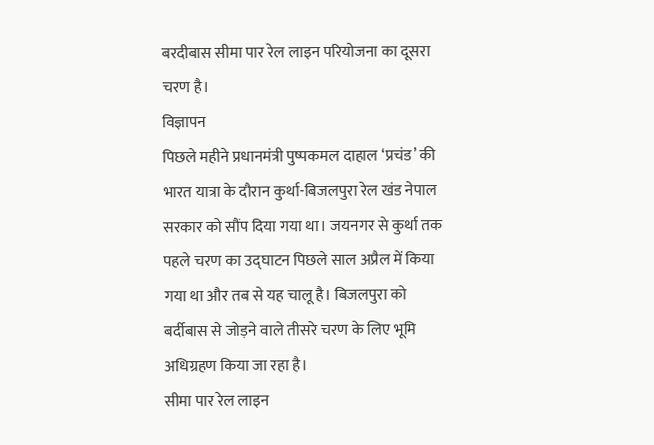बरदीबास सीमा पार रेल लाइन परियोजना का दूसरा चरण है।
विज्ञापन
पिछले महीने प्रधानमंत्री पुष्पकमल दाहाल ‘प्रचंड’ की भारत यात्रा के दौरान कुर्था-बिजलपुरा रेल खंड नेपाल सरकार को सौंप दिया गया था। जयनगर से कुर्था तक पहले चरण का उद्घाटन पिछले साल अप्रैल में किया गया था और तब से यह चालू है। बिजलपुरा को बर्दीबास से जोड़ने वाले तीसरे चरण के लिए भूमि अधिग्रहण किया जा रहा है।
सीमा पार रेल लाइन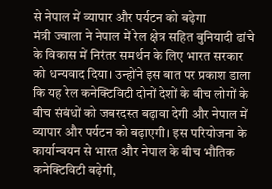से नेपाल में व्यापार और पर्यटन को बढ़ेगा
मंत्री ज्वाला ने नेपाल में रेल क्षेत्र सहित बुनियादी ढांचे के विकास में निरंतर समर्थन के लिए भारत सरकार को धन्यवाद दिया। उन्होंने इस बात पर प्रकाश डाला कि यह रेल कनेक्टिविटी दोनों देशों के बीच लोगों के बीच संबंधों को जबरदस्त बढ़ावा देगी और नेपाल में व्यापार और पर्यटन को बढ़ाएगी। इस परियोजना के कार्यान्वयन से भारत और नेपाल के बीच भौतिक कनेक्टिविटी बढ़ेगी,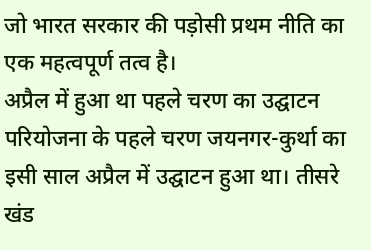जो भारत सरकार की पड़ोसी प्रथम नीति का एक महत्वपूर्ण तत्व है।
अप्रैल में हुआ था पहले चरण का उद्घाटन
परियोजना के पहले चरण जयनगर-कुर्था का इसी साल अप्रैल में उद्घाटन हुआ था। तीसरे खंड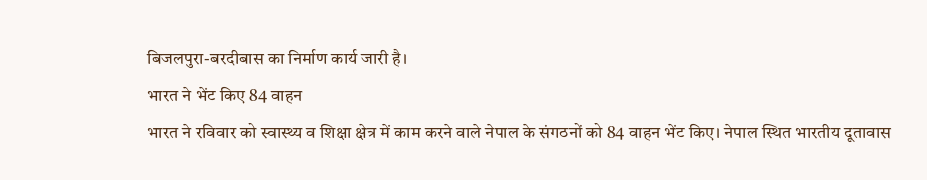बिजलपुरा-बरदीबास का निर्माण कार्य जारी है।
भारत ने भेंट किए 84 वाहन
भारत ने रविवार को स्वास्थ्य व शिक्षा क्षेत्र में काम करने वाले नेपाल के संगठनों को 84 वाहन भेंट किए। नेपाल स्थित भारतीय दूतावास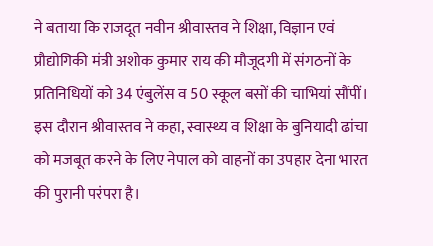ने बताया कि राजदूत नवीन श्रीवास्तव ने शिक्षा, विज्ञान एवं प्रौद्योगिकी मंत्री अशोक कुमार राय की मौजूदगी में संगठनों के प्रतिनिधियों को 34 एंबुलेंस व 50 स्कूल बसों की चाभियां सौंपीं। इस दौरान श्रीवास्तव ने कहा, स्वास्थ्य व शिक्षा के बुनियादी ढांचा को मजबूत करने के लिए नेपाल को वाहनों का उपहार देना भारत की पुरानी परंपरा है।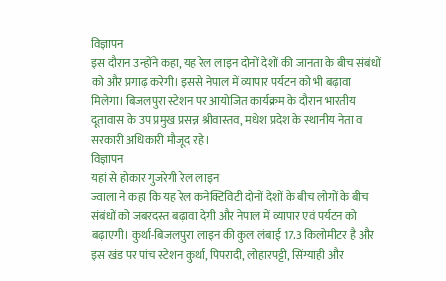विज्ञापन
इस दौरान उन्होंने कहा, यह रेल लाइन दोनों देशों की जानता के बीच संबंधों को और प्रगाढ़ करेगी। इससे नेपाल में व्यापार पर्यटन को भी बढ़ावा मिलेगा। बिजलपुरा स्टेशन पर आयोजित कार्यक्रम के दौरान भारतीय दूतावास के उप प्रमुख प्रसन्न श्रीवास्तव, मधेश प्रदेश के स्थानीय नेता व सरकारी अधिकारी मौजूद रहे।
विज्ञापन
यहां से होकार गुजरेगी रेल लाइन
ज्वाला ने कहा कि यह रेल कनेक्टिविटी दोनों देशों के बीच लोगों के बीच संबंधों को जबरदस्त बढ़ावा देगी और नेपाल में व्यापार एवं पर्यटन को बढ़ाएगी। कुर्था-बिजलपुरा लाइन की कुल लंबाई 17.3 किलोमीटर है और इस खंड पर पांच स्टेशन कुर्था, पिपरादी, लोहारपट्टी, सिंग्याही और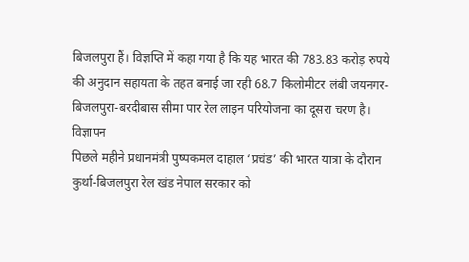बिजलपुरा हैं। विज्ञप्ति में कहा गया है कि यह भारत की 783.83 करोड़ रुपये की अनुदान सहायता के तहत बनाई जा रही 68.7 किलोमीटर लंबी जयनगर-बिजलपुरा-बरदीबास सीमा पार रेल लाइन परियोजना का दूसरा चरण है।
विज्ञापन
पिछले महीने प्रधानमंत्री पुष्पकमल दाहाल ‘प्रचंड’ की भारत यात्रा के दौरान कुर्था-बिजलपुरा रेल खंड नेपाल सरकार को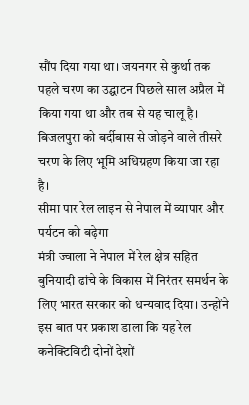सौंप दिया गया था। जयनगर से कुर्था तक पहले चरण का उद्घाटन पिछले साल अप्रैल में किया गया था और तब से यह चालू है। बिजलपुरा को बर्दीबास से जोड़ने वाले तीसरे चरण के लिए भूमि अधिग्रहण किया जा रहा है।
सीमा पार रेल लाइन से नेपाल में व्यापार और पर्यटन को बढ़ेगा
मंत्री ज्वाला ने नेपाल में रेल क्षेत्र सहित बुनियादी ढांचे के विकास में निरंतर समर्थन के लिए भारत सरकार को धन्यवाद दिया। उन्होंने इस बात पर प्रकाश डाला कि यह रेल कनेक्टिविटी दोनों देशों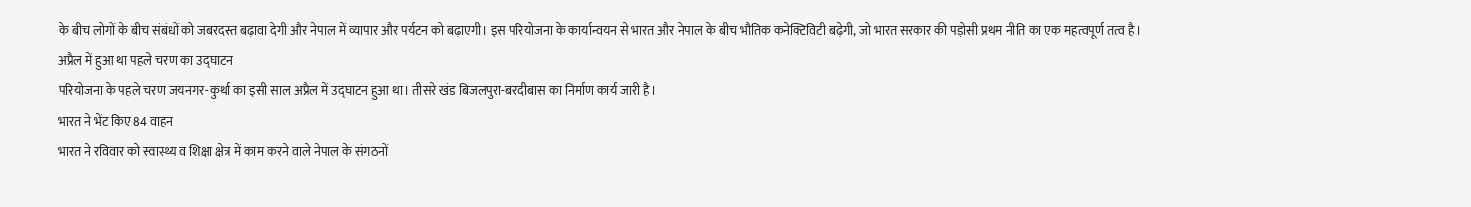के बीच लोगों के बीच संबंधों को जबरदस्त बढ़ावा देगी और नेपाल में व्यापार और पर्यटन को बढ़ाएगी। इस परियोजना के कार्यान्वयन से भारत और नेपाल के बीच भौतिक कनेक्टिविटी बढ़ेगी, जो भारत सरकार की पड़ोसी प्रथम नीति का एक महत्वपूर्ण तत्व है।
अप्रैल में हुआ था पहले चरण का उद्घाटन
परियोजना के पहले चरण जयनगर-कुर्था का इसी साल अप्रैल में उद्घाटन हुआ था। तीसरे खंड बिजलपुरा-बरदीबास का निर्माण कार्य जारी है।
भारत ने भेंट किए 84 वाहन
भारत ने रविवार को स्वास्थ्य व शिक्षा क्षेत्र में काम करने वाले नेपाल के संगठनों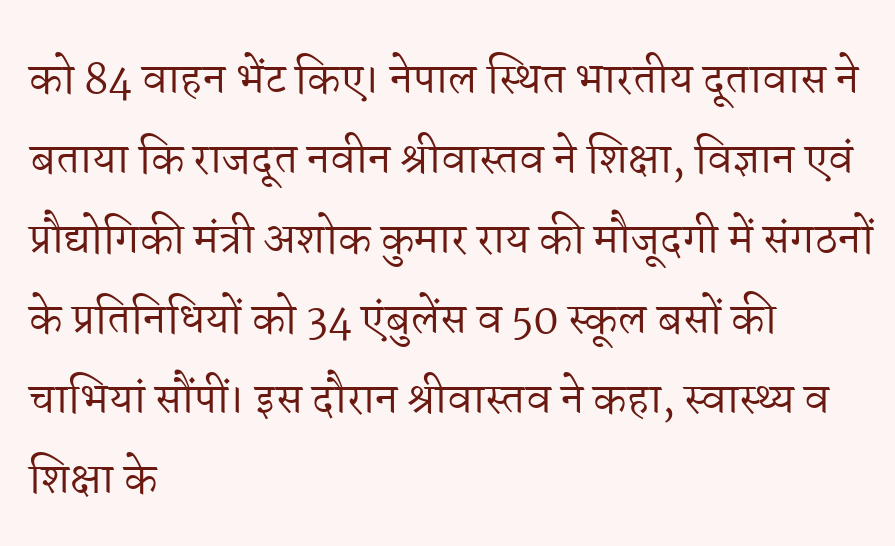को 84 वाहन भेंट किए। नेपाल स्थित भारतीय दूतावास ने बताया कि राजदूत नवीन श्रीवास्तव ने शिक्षा, विज्ञान एवं प्रौद्योगिकी मंत्री अशोक कुमार राय की मौजूदगी में संगठनों के प्रतिनिधियों को 34 एंबुलेंस व 50 स्कूल बसों की चाभियां सौंपीं। इस दौरान श्रीवास्तव ने कहा, स्वास्थ्य व शिक्षा के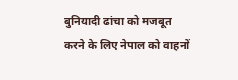बुनियादी ढांचा को मजबूत करने के लिए नेपाल को वाहनों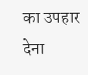का उपहार देना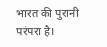भारत की पुरानी परंपरा है।